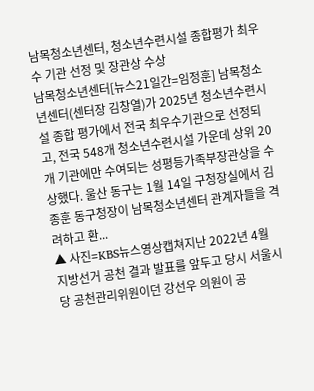남목청소년센터, 청소년수련시설 종합평가 최우수 기관 선정 및 장관상 수상
남목청소년센터[뉴스21일간=임정훈] 남목청소년센터(센터장 김창열)가 2025년 청소년수련시설 종합 평가에서 전국 최우수기관으로 선정되고, 전국 548개 청소년수련시설 가운데 상위 20개 기관에만 수여되는 성평등가족부장관상을 수상했다. 울산 동구는 1월 14일 구청장실에서 김종훈 동구청장이 남목청소년센터 관계자들을 격려하고 환...
▲ 사진=KBS뉴스영상캡쳐지난 2022년 4월 지방선거 공천 결과 발표를 앞두고 당시 서울시당 공천관리위원이던 강선우 의원이 공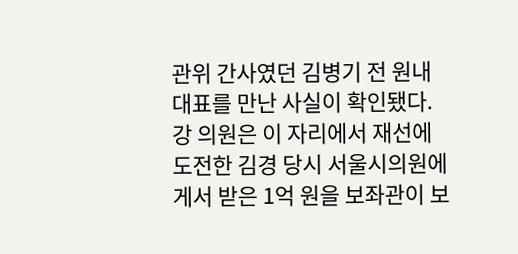관위 간사였던 김병기 전 원내대표를 만난 사실이 확인됐다. 강 의원은 이 자리에서 재선에 도전한 김경 당시 서울시의원에게서 받은 1억 원을 보좌관이 보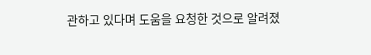관하고 있다며 도움을 요청한 것으로 알려졌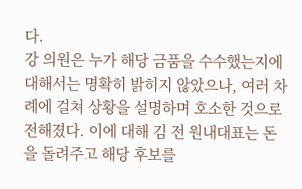다.
강 의원은 누가 해당 금품을 수수했는지에 대해서는 명확히 밝히지 않았으나, 여러 차례에 걸쳐 상황을 설명하며 호소한 것으로 전해졌다. 이에 대해 김 전 원내대표는 돈을 돌려주고 해당 후보를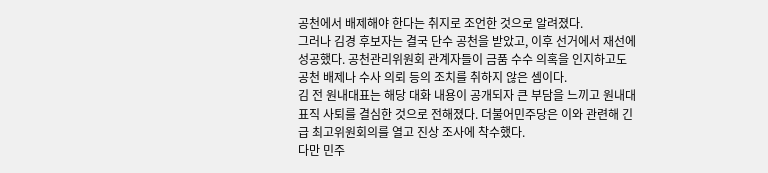공천에서 배제해야 한다는 취지로 조언한 것으로 알려졌다.
그러나 김경 후보자는 결국 단수 공천을 받았고, 이후 선거에서 재선에 성공했다. 공천관리위원회 관계자들이 금품 수수 의혹을 인지하고도 공천 배제나 수사 의뢰 등의 조치를 취하지 않은 셈이다.
김 전 원내대표는 해당 대화 내용이 공개되자 큰 부담을 느끼고 원내대표직 사퇴를 결심한 것으로 전해졌다. 더불어민주당은 이와 관련해 긴급 최고위원회의를 열고 진상 조사에 착수했다.
다만 민주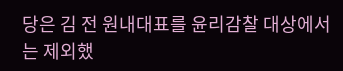당은 김 전 원내대표를 윤리감찰 대상에서는 제외했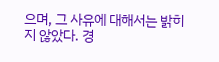으며, 그 사유에 대해서는 밝히지 않았다. 경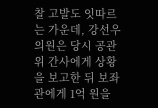찰 고발도 잇따르는 가운데, 강선우 의원은 당시 공관위 간사에게 상황을 보고한 뒤 보좌관에게 1억 원을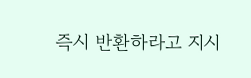즉시 반환하라고 지시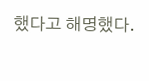했다고 해명했다.